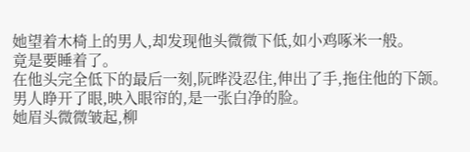她望着木椅上的男人,却发现他头微微下低,如小鸡啄米一般。
竟是要睡着了。
在他头完全低下的最后一刻,阮晔没忍住,伸出了手,拖住他的下颌。
男人睁开了眼,映入眼帘的,是一张白净的脸。
她眉头微微皱起,柳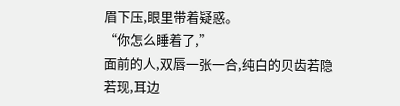眉下压,眼里带着疑惑。
“你怎么睡着了,”
面前的人,双唇一张一合,纯白的贝齿若隐若现,耳边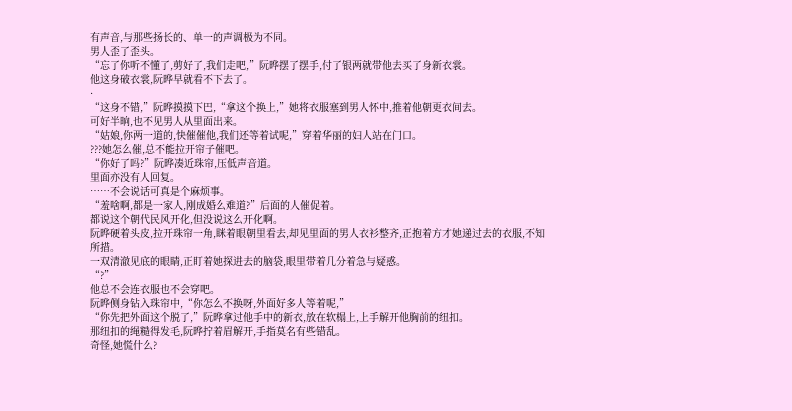有声音,与那些扬长的、单一的声调极为不同。
男人歪了歪头。
“忘了你听不懂了,剪好了,我们走吧,”阮晔摆了摆手,付了银两就带他去买了身新衣裳。
他这身破衣裳,阮晔早就看不下去了。
·
“这身不错,”阮晔摸摸下巴,“拿这个换上,”她将衣服塞到男人怀中,推着他朝更衣间去。
可好半晌,也不见男人从里面出来。
“姑娘,你两一道的,快催催他,我们还等着试呢,”穿着华丽的妇人站在门口。
???她怎么催,总不能拉开帘子催吧。
“你好了吗?”阮晔凑近珠帘,压低声音道。
里面亦没有人回复。
……不会说话可真是个麻烦事。
“羞啥啊,都是一家人,刚成婚么难道?”后面的人催促着。
都说这个朝代民风开化,但没说这么开化啊。
阮晔硬着头皮,拉开珠帘一角,眯着眼朝里看去,却见里面的男人衣衫整齐,正抱着方才她递过去的衣服,不知所措。
一双清澈见底的眼睛,正盯着她探进去的脑袋,眼里带着几分着急与疑惑。
“?”
他总不会连衣服也不会穿吧。
阮晔侧身钻入珠帘中,“你怎么不换呀,外面好多人等着呢,”
“你先把外面这个脱了,”阮晔拿过他手中的新衣,放在软榻上,上手解开他胸前的纽扣。
那纽扣的绳糙得发毛,阮晔拧着眉解开,手指莫名有些错乱。
奇怪,她慌什么?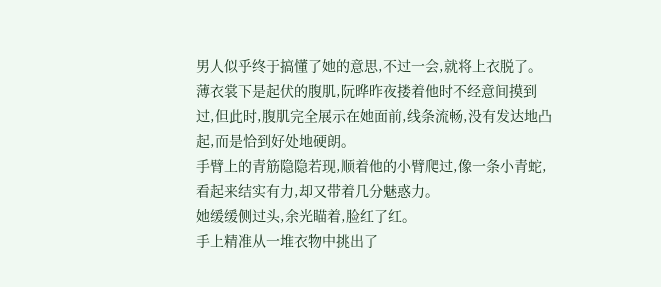男人似乎终于搞懂了她的意思,不过一会,就将上衣脱了。
薄衣裳下是起伏的腹肌,阮晔昨夜搂着他时不经意间摸到过,但此时,腹肌完全展示在她面前,线条流畅,没有发达地凸起,而是恰到好处地硬朗。
手臂上的青筋隐隐若现,顺着他的小臂爬过,像一条小青蛇,看起来结实有力,却又带着几分魅惑力。
她缓缓侧过头,余光瞄着,脸红了红。
手上精准从一堆衣物中挑出了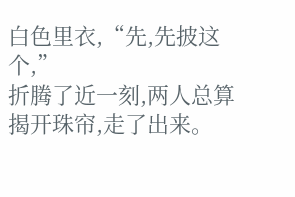白色里衣,“先,先披这个,”
折腾了近一刻,两人总算揭开珠帘,走了出来。